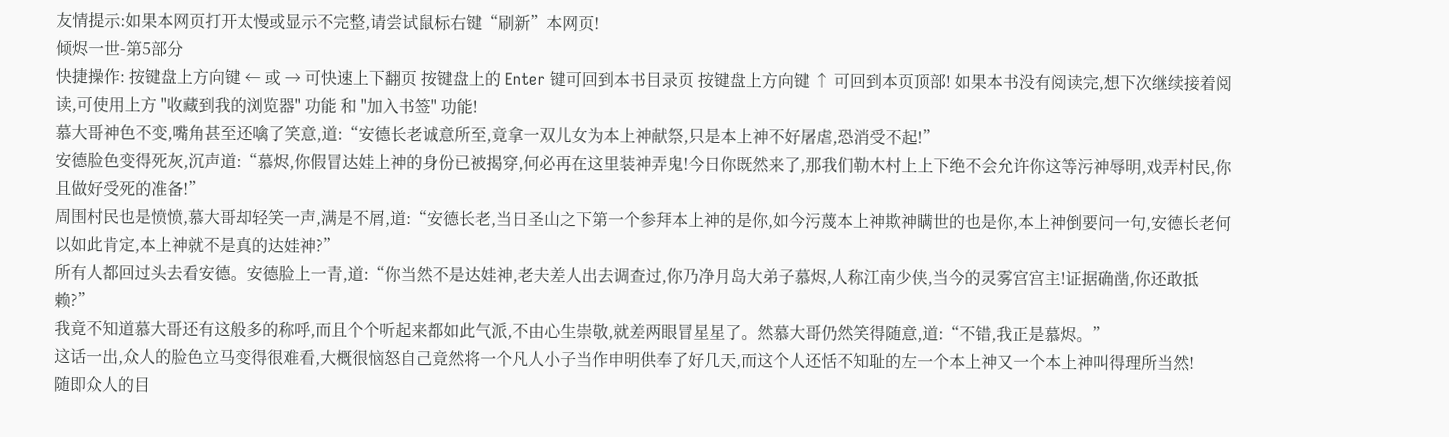友情提示:如果本网页打开太慢或显示不完整,请尝试鼠标右键“刷新”本网页!
倾烬一世-第5部分
快捷操作: 按键盘上方向键 ← 或 → 可快速上下翻页 按键盘上的 Enter 键可回到本书目录页 按键盘上方向键 ↑ 可回到本页顶部! 如果本书没有阅读完,想下次继续接着阅读,可使用上方 "收藏到我的浏览器" 功能 和 "加入书签" 功能!
慕大哥神色不变,嘴角甚至还噙了笑意,道:“安德长老诚意所至,竟拿一双儿女为本上神献祭,只是本上神不好屠虐,恐消受不起!”
安德脸色变得死灰,沉声道:“慕烬,你假冒达娃上神的身份已被揭穿,何必再在这里装神弄鬼!今日你既然来了,那我们勒木村上上下绝不会允许你这等污神辱明,戏弄村民,你且做好受死的准备!”
周围村民也是愤愤,慕大哥却轻笑一声,满是不屑,道:“安德长老,当日圣山之下第一个参拜本上神的是你,如今污蔑本上神欺神瞒世的也是你,本上神倒要问一句,安德长老何以如此肯定,本上神就不是真的达娃神?”
所有人都回过头去看安德。安德脸上一青,道:“你当然不是达娃神,老夫差人出去调查过,你乃净月岛大弟子慕烬,人称江南少侠,当今的灵雾宫宫主!证据确凿,你还敢抵赖?”
我竟不知道慕大哥还有这般多的称呼,而且个个听起来都如此气派,不由心生崇敬,就差两眼冒星星了。然慕大哥仍然笑得随意,道:“不错,我正是慕烬。”
这话一出,众人的脸色立马变得很难看,大概很恼怒自己竟然将一个凡人小子当作申明供奉了好几天,而这个人还恬不知耻的左一个本上神又一个本上神叫得理所当然!
随即众人的目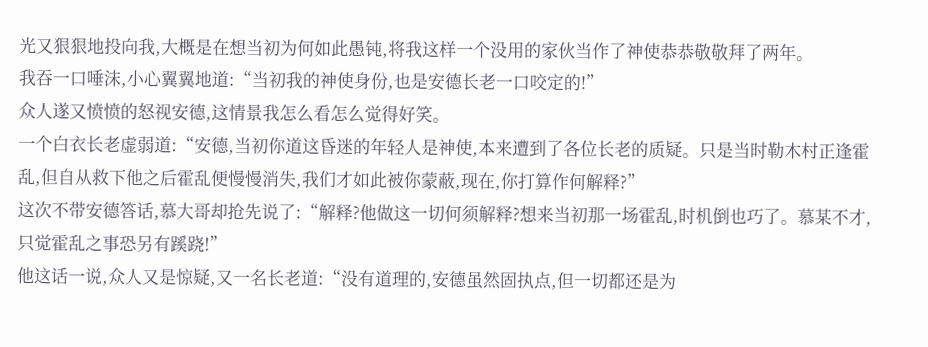光又狠狠地投向我,大概是在想当初为何如此愚钝,将我这样一个没用的家伙当作了神使恭恭敬敬拜了两年。
我吞一口唾沫,小心翼翼地道:“当初我的神使身份,也是安德长老一口咬定的!”
众人遂又愤愤的怒视安德,这情景我怎么看怎么觉得好笑。
一个白衣长老虚弱道:“安德,当初你道这昏迷的年轻人是神使,本来遭到了各位长老的质疑。只是当时勒木村正逢霍乱,但自从救下他之后霍乱便慢慢消失,我们才如此被你蒙蔽,现在,你打算作何解释?”
这次不带安德答话,慕大哥却抢先说了:“解释?他做这一切何须解释?想来当初那一场霍乱,时机倒也巧了。慕某不才,只觉霍乱之事恐另有蹊跷!”
他这话一说,众人又是惊疑,又一名长老道:“没有道理的,安德虽然固执点,但一切都还是为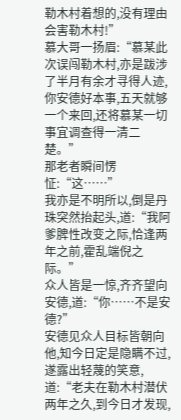勒木村着想的,没有理由会害勒木村!”
慕大哥一扬眉:“慕某此次误闯勒木村,亦是跋涉了半月有余才寻得人迹,你安德好本事,五天就够一个来回,还将慕某一切事宜调查得一清二楚。”
那老者瞬间愣怔:“这……”
我亦是不明所以,倒是丹珠突然抬起头,道:“我阿爹脾性改变之际,恰逢两年之前,霍乱端倪之际。”
众人皆是一惊,齐齐望向安德,道:“你……不是安德?”
安德见众人目标皆朝向他,知今日定是隐瞒不过,遂露出轻蔑的笑意,道:“老夫在勒木村潜伏两年之久,到今日才发现,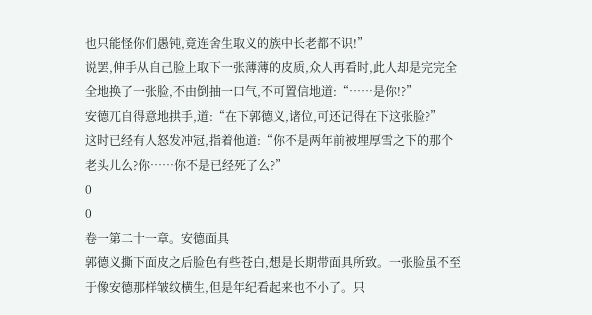也只能怪你们愚钝,竟连舍生取义的族中长老都不识!”
说罢,伸手从自己脸上取下一张薄薄的皮质,众人再看时,此人却是完完全全地换了一张脸,不由倒抽一口气,不可置信地道:“……是你!?”
安德兀自得意地拱手,道:“在下郭德义,诸位,可还记得在下这张脸?”
这时已经有人怒发冲冠,指着他道:“你不是两年前被埋厚雪之下的那个老头儿么?你……你不是已经死了么?”
0
0
卷一第二十一章。安德面具
郭德义撕下面皮之后脸色有些苍白,想是长期带面具所致。一张脸虽不至于像安德那样皱纹横生,但是年纪看起来也不小了。只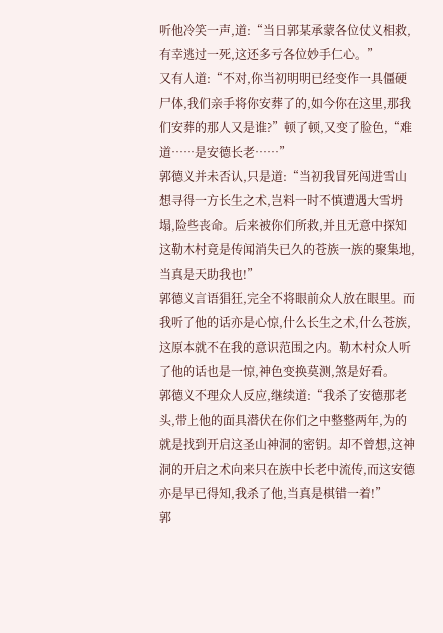听他冷笑一声,道:“当日郭某承蒙各位仗义相救,有幸逃过一死,这还多亏各位妙手仁心。”
又有人道:“不对,你当初明明已经变作一具僵硬尸体,我们亲手将你安葬了的,如今你在这里,那我们安葬的那人又是谁?”顿了顿,又变了脸色,“难道……是安德长老……”
郭德义并未否认,只是道:“当初我冒死闯进雪山想寻得一方长生之术,岂料一时不慎遭遇大雪坍塌,险些丧命。后来被你们所救,并且无意中探知这勒木村竟是传闻消失已久的苍族一族的聚集地,当真是天助我也!”
郭德义言语猖狂,完全不将眼前众人放在眼里。而我听了他的话亦是心惊,什么长生之术,什么苍族,这原本就不在我的意识范围之内。勒木村众人听了他的话也是一惊,神色变换莫测,煞是好看。
郭德义不理众人反应,继续道:“我杀了安德那老头,带上他的面具潜伏在你们之中整整两年,为的就是找到开启这圣山神洞的密钥。却不曾想,这神洞的开启之术向来只在族中长老中流传,而这安德亦是早已得知,我杀了他,当真是棋错一着!”
郭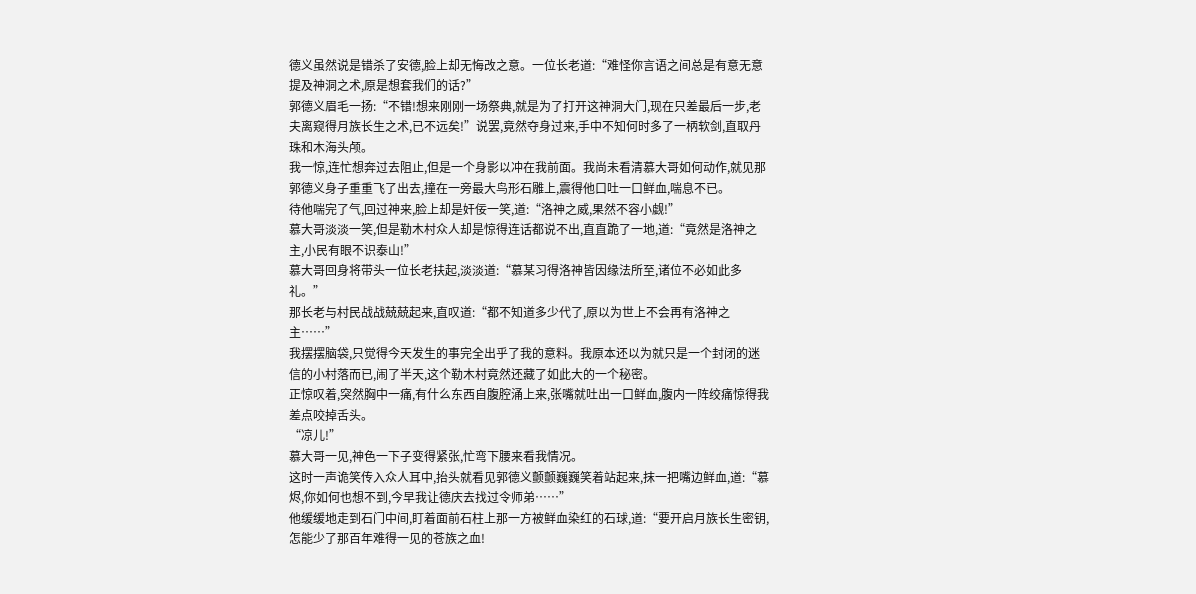德义虽然说是错杀了安德,脸上却无悔改之意。一位长老道:“难怪你言语之间总是有意无意提及神洞之术,原是想套我们的话?”
郭德义眉毛一扬:“不错!想来刚刚一场祭典,就是为了打开这神洞大门,现在只差最后一步,老夫离窥得月族长生之术,已不远矣!”说罢,竟然夺身过来,手中不知何时多了一柄软剑,直取丹珠和木海头颅。
我一惊,连忙想奔过去阻止,但是一个身影以冲在我前面。我尚未看清慕大哥如何动作,就见那郭德义身子重重飞了出去,撞在一旁最大鸟形石雕上,震得他口吐一口鲜血,喘息不已。
待他喘完了气,回过神来,脸上却是奸佞一笑,道:“洛神之威,果然不容小觑!”
慕大哥淡淡一笑,但是勒木村众人却是惊得连话都说不出,直直跪了一地,道:“竟然是洛神之主,小民有眼不识泰山!”
慕大哥回身将带头一位长老扶起,淡淡道:“慕某习得洛神皆因缘法所至,诸位不必如此多礼。”
那长老与村民战战兢兢起来,直叹道:“都不知道多少代了,原以为世上不会再有洛神之主……”
我摆摆脑袋,只觉得今天发生的事完全出乎了我的意料。我原本还以为就只是一个封闭的迷信的小村落而已,闹了半天,这个勒木村竟然还藏了如此大的一个秘密。
正惊叹着,突然胸中一痛,有什么东西自腹腔涌上来,张嘴就吐出一口鲜血,腹内一阵绞痛惊得我差点咬掉舌头。
“凉儿!”
慕大哥一见,神色一下子变得紧张,忙弯下腰来看我情况。
这时一声诡笑传入众人耳中,抬头就看见郭德义颤颤巍巍笑着站起来,抹一把嘴边鲜血,道:“慕烬,你如何也想不到,今早我让德庆去找过令师弟……”
他缓缓地走到石门中间,盯着面前石柱上那一方被鲜血染红的石球,道:“要开启月族长生密钥,怎能少了那百年难得一见的苍族之血!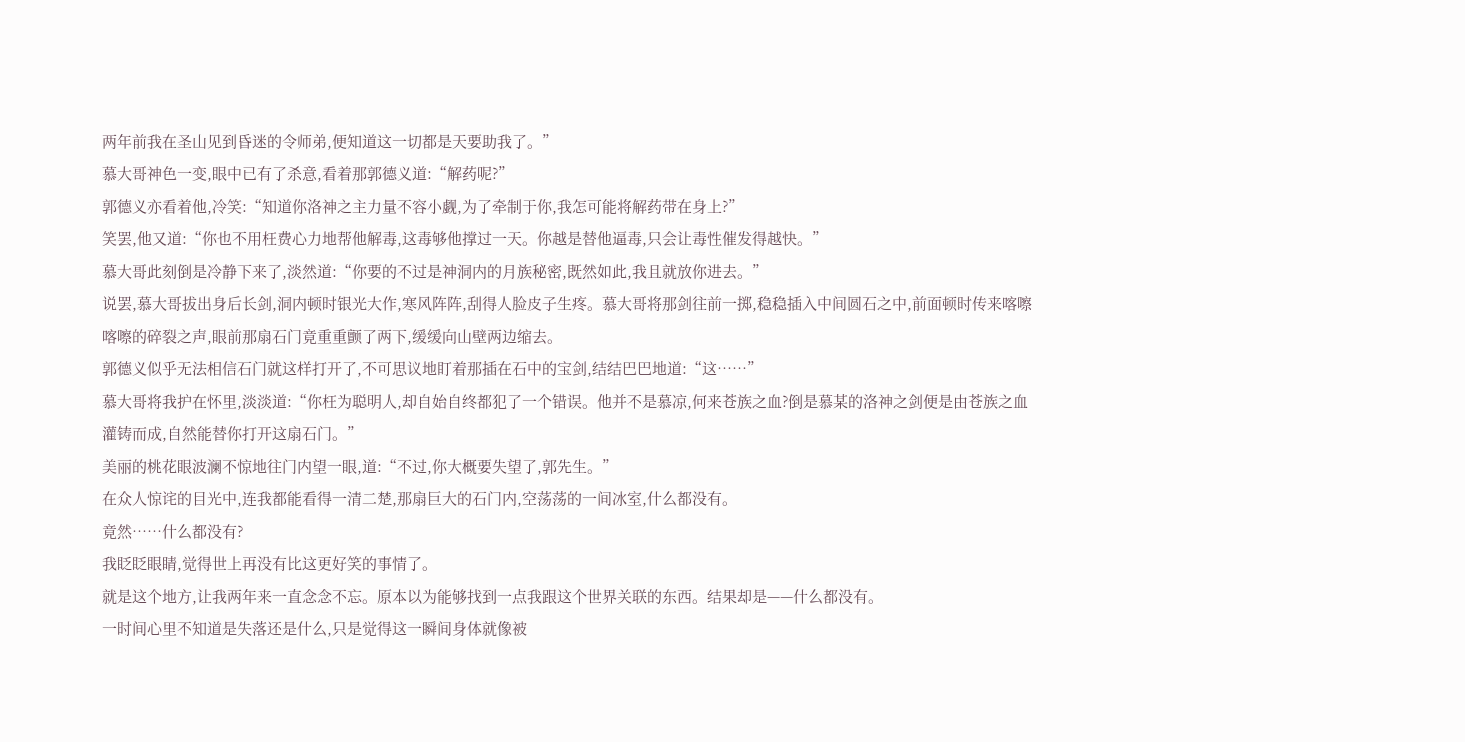两年前我在圣山见到昏迷的令师弟,便知道这一切都是天要助我了。”
慕大哥神色一变,眼中已有了杀意,看着那郭德义道:“解药呢?”
郭德义亦看着他,冷笑:“知道你洛神之主力量不容小觑,为了牵制于你,我怎可能将解药带在身上?”
笑罢,他又道:“你也不用枉费心力地帮他解毒,这毒够他撑过一天。你越是替他逼毒,只会让毒性催发得越快。”
慕大哥此刻倒是冷静下来了,淡然道:“你要的不过是神洞内的月族秘密,既然如此,我且就放你进去。”
说罢,慕大哥拔出身后长剑,洞内顿时银光大作,寒风阵阵,刮得人脸皮子生疼。慕大哥将那剑往前一掷,稳稳插入中间圆石之中,前面顿时传来喀嚓喀嚓的碎裂之声,眼前那扇石门竟重重颤了两下,缓缓向山壁两边缩去。
郭德义似乎无法相信石门就这样打开了,不可思议地盯着那插在石中的宝剑,结结巴巴地道:“这……”
慕大哥将我护在怀里,淡淡道:“你枉为聪明人,却自始自终都犯了一个错误。他并不是慕凉,何来苍族之血?倒是慕某的洛神之剑便是由苍族之血灌铸而成,自然能替你打开这扇石门。”
美丽的桃花眼波澜不惊地往门内望一眼,道:“不过,你大概要失望了,郭先生。”
在众人惊诧的目光中,连我都能看得一清二楚,那扇巨大的石门内,空荡荡的一间冰室,什么都没有。
竟然……什么都没有?
我眨眨眼睛,觉得世上再没有比这更好笑的事情了。
就是这个地方,让我两年来一直念念不忘。原本以为能够找到一点我跟这个世界关联的东西。结果却是——什么都没有。
一时间心里不知道是失落还是什么,只是觉得这一瞬间身体就像被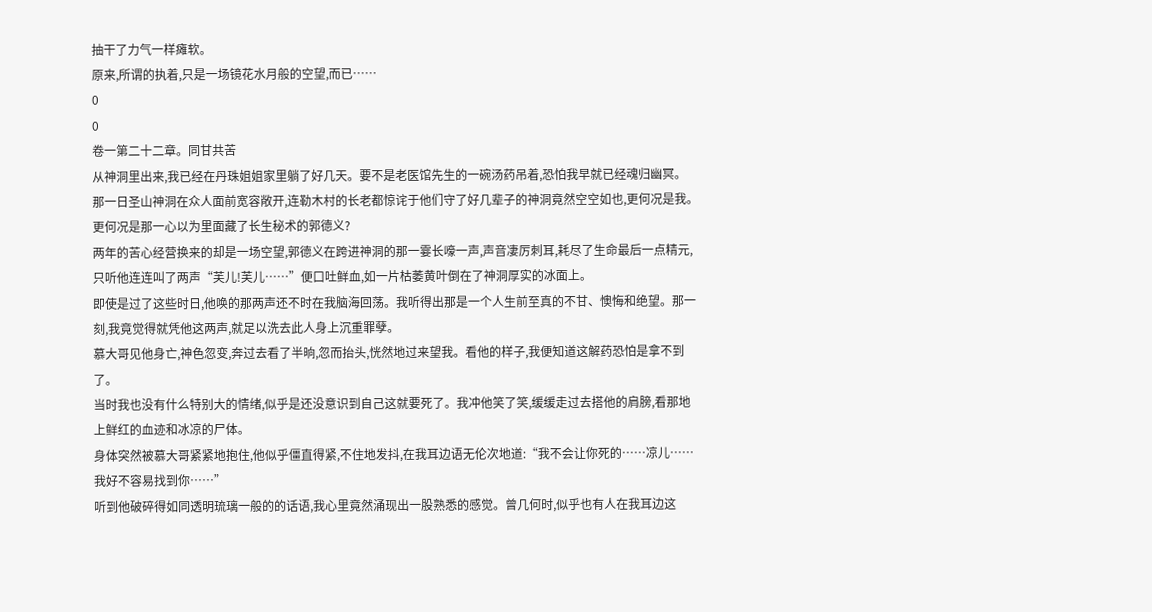抽干了力气一样瘫软。
原来,所谓的执着,只是一场镜花水月般的空望,而已……
0
0
卷一第二十二章。同甘共苦
从神洞里出来,我已经在丹珠姐姐家里躺了好几天。要不是老医馆先生的一碗汤药吊着,恐怕我早就已经魂归幽冥。
那一日圣山神洞在众人面前宽容敞开,连勒木村的长老都惊诧于他们守了好几辈子的神洞竟然空空如也,更何况是我。更何况是那一心以为里面藏了长生秘术的郭德义?
两年的苦心经营换来的却是一场空望,郭德义在跨进神洞的那一霎长嚎一声,声音凄厉刺耳,耗尽了生命最后一点精元,只听他连连叫了两声“芙儿!芙儿……”便口吐鲜血,如一片枯萎黄叶倒在了神洞厚实的冰面上。
即使是过了这些时日,他唤的那两声还不时在我脑海回荡。我听得出那是一个人生前至真的不甘、懊悔和绝望。那一刻,我竟觉得就凭他这两声,就足以洗去此人身上沉重罪孽。
慕大哥见他身亡,神色忽变,奔过去看了半晌,忽而抬头,恍然地过来望我。看他的样子,我便知道这解药恐怕是拿不到了。
当时我也没有什么特别大的情绪,似乎是还没意识到自己这就要死了。我冲他笑了笑,缓缓走过去搭他的肩膀,看那地上鲜红的血迹和冰凉的尸体。
身体突然被慕大哥紧紧地抱住,他似乎僵直得紧,不住地发抖,在我耳边语无伦次地道:“我不会让你死的……凉儿……我好不容易找到你……”
听到他破碎得如同透明琉璃一般的的话语,我心里竟然涌现出一股熟悉的感觉。曾几何时,似乎也有人在我耳边这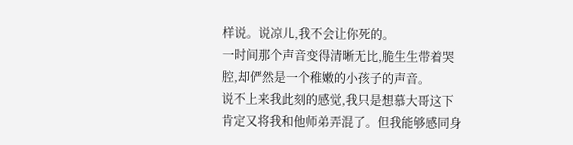样说。说凉儿,我不会让你死的。
一时间那个声音变得清晰无比,脆生生带着哭腔,却俨然是一个稚嫩的小孩子的声音。
说不上来我此刻的感觉,我只是想慕大哥这下肯定又将我和他师弟弄混了。但我能够感同身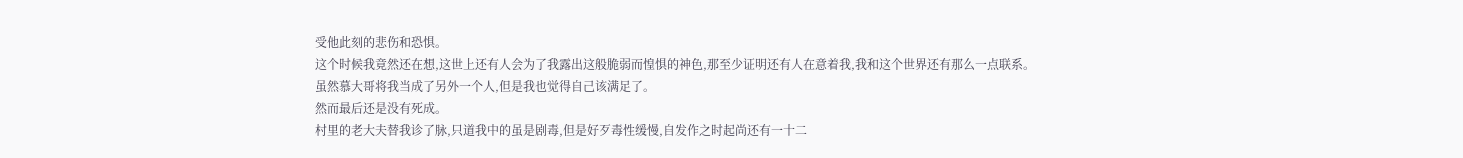受他此刻的悲伤和恐惧。
这个时候我竟然还在想,这世上还有人会为了我露出这般脆弱而惶惧的神色,那至少证明还有人在意着我,我和这个世界还有那么一点联系。
虽然慕大哥将我当成了另外一个人,但是我也觉得自己该满足了。
然而最后还是没有死成。
村里的老大夫替我诊了脉,只道我中的虽是剧毒,但是好歹毒性缓慢,自发作之时起尚还有一十二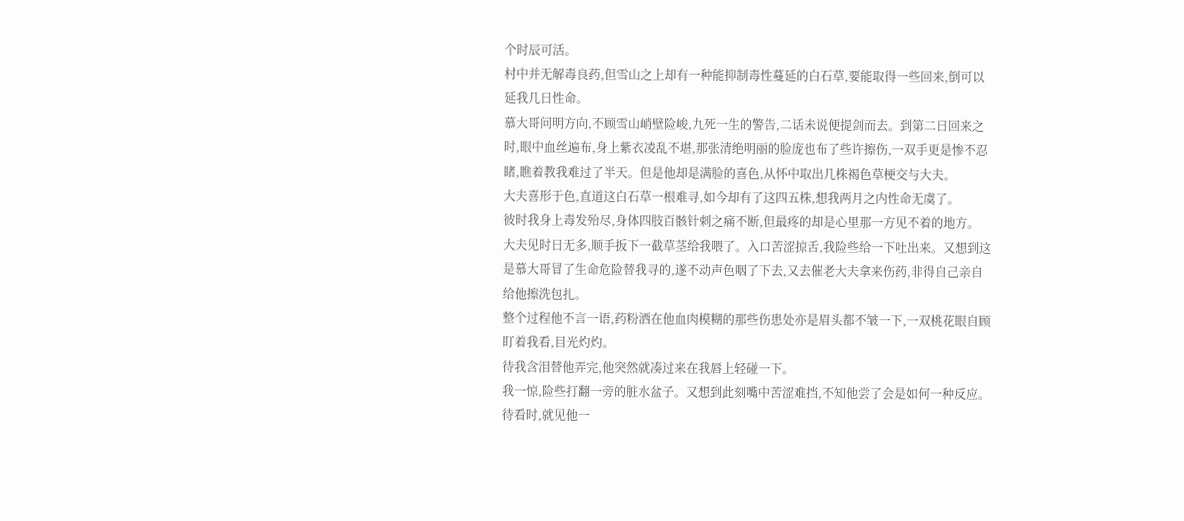个时辰可活。
村中并无解毒良药,但雪山之上却有一种能抑制毒性蔓延的白石草,要能取得一些回来,倒可以延我几日性命。
慕大哥问明方向,不顾雪山峭壁险峻,九死一生的警告,二话未说便提剑而去。到第二日回来之时,眼中血丝遍布,身上紫衣凌乱不堪,那张清绝明丽的脸庞也布了些许擦伤,一双手更是惨不忍睹,瞧着教我难过了半天。但是他却是满脸的喜色,从怀中取出几株褐色草梗交与大夫。
大夫喜形于色,直道这白石草一根难寻,如今却有了这四五株,想我两月之内性命无虞了。
彼时我身上毒发殆尽,身体四肢百骸针刺之痛不断,但最疼的却是心里那一方见不着的地方。
大夫见时日无多,顺手扳下一截草茎给我喂了。入口苦涩掠舌,我险些给一下吐出来。又想到这是慕大哥冒了生命危险替我寻的,遂不动声色咽了下去,又去催老大夫拿来伤药,非得自己亲自给他擦洗包扎。
整个过程他不言一语,药粉洒在他血肉模糊的那些伤患处亦是眉头都不皱一下,一双桃花眼自顾盯着我看,目光灼灼。
待我含泪替他弄完,他突然就凑过来在我唇上轻碰一下。
我一惊,险些打翻一旁的脏水盆子。又想到此刻嘴中苦涩难挡,不知他尝了会是如何一种反应。待看时,就见他一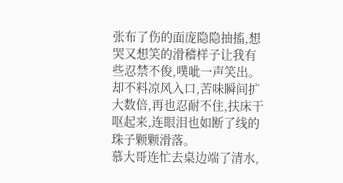张布了伤的面庞隐隐抽搐,想哭又想笑的滑稽样子让我有些忍禁不俊,噗呲一声笑出。却不料凉风入口,苦味瞬间扩大数倍,再也忍耐不住,扶床干呕起来,连眼泪也如断了线的珠子颗颗滑落。
慕大哥连忙去桌边端了清水,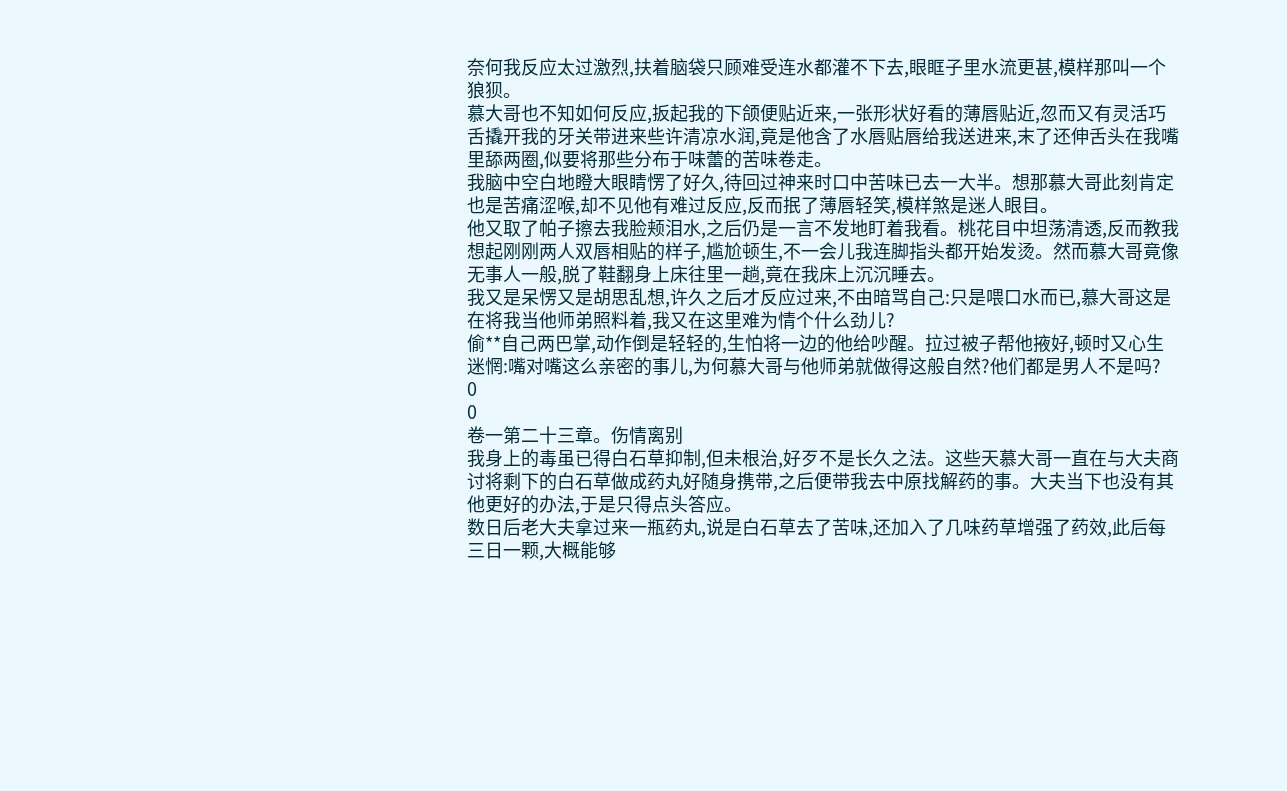奈何我反应太过激烈,扶着脑袋只顾难受连水都灌不下去,眼眶子里水流更甚,模样那叫一个狼狈。
慕大哥也不知如何反应,扳起我的下颌便贴近来,一张形状好看的薄唇贴近,忽而又有灵活巧舌撬开我的牙关带进来些许清凉水润,竟是他含了水唇贴唇给我送进来,末了还伸舌头在我嘴里舔两圈,似要将那些分布于味蕾的苦味卷走。
我脑中空白地瞪大眼睛愣了好久,待回过神来时口中苦味已去一大半。想那慕大哥此刻肯定也是苦痛涩喉,却不见他有难过反应,反而抿了薄唇轻笑,模样煞是迷人眼目。
他又取了帕子擦去我脸颊泪水,之后仍是一言不发地盯着我看。桃花目中坦荡清透,反而教我想起刚刚两人双唇相贴的样子,尴尬顿生,不一会儿我连脚指头都开始发烫。然而慕大哥竟像无事人一般,脱了鞋翻身上床往里一趟,竟在我床上沉沉睡去。
我又是呆愣又是胡思乱想,许久之后才反应过来,不由暗骂自己:只是喂口水而已,慕大哥这是在将我当他师弟照料着,我又在这里难为情个什么劲儿?
偷**自己两巴掌,动作倒是轻轻的,生怕将一边的他给吵醒。拉过被子帮他掖好,顿时又心生迷惘:嘴对嘴这么亲密的事儿,为何慕大哥与他师弟就做得这般自然?他们都是男人不是吗?
0
0
卷一第二十三章。伤情离别
我身上的毒虽已得白石草抑制,但未根治,好歹不是长久之法。这些天慕大哥一直在与大夫商讨将剩下的白石草做成药丸好随身携带,之后便带我去中原找解药的事。大夫当下也没有其他更好的办法,于是只得点头答应。
数日后老大夫拿过来一瓶药丸,说是白石草去了苦味,还加入了几味药草增强了药效,此后每三日一颗,大概能够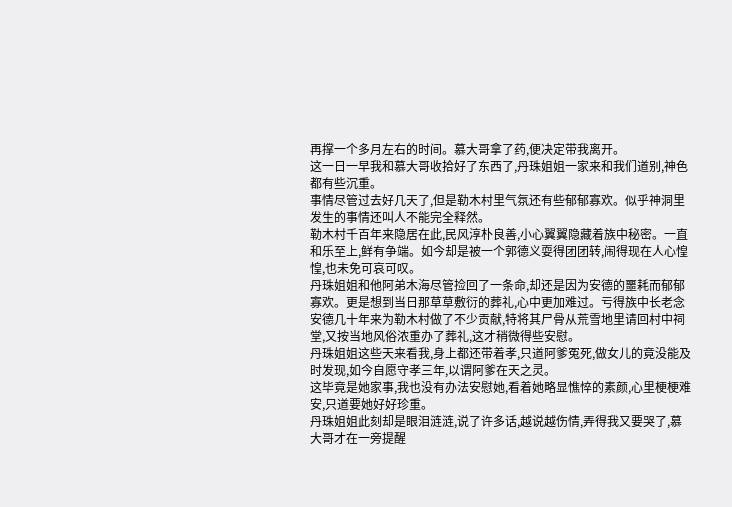再撑一个多月左右的时间。慕大哥拿了药,便决定带我离开。
这一日一早我和慕大哥收拾好了东西了,丹珠姐姐一家来和我们道别,神色都有些沉重。
事情尽管过去好几天了,但是勒木村里气氛还有些郁郁寡欢。似乎神洞里发生的事情还叫人不能完全释然。
勒木村千百年来隐居在此,民风淳朴良善,小心翼翼隐藏着族中秘密。一直和乐至上,鲜有争端。如今却是被一个郭德义耍得团团转,闹得现在人心惶惶,也未免可哀可叹。
丹珠姐姐和他阿弟木海尽管捡回了一条命,却还是因为安德的噩耗而郁郁寡欢。更是想到当日那草草敷衍的葬礼,心中更加难过。亏得族中长老念安德几十年来为勒木村做了不少贡献,特将其尸骨从荒雪地里请回村中祠堂,又按当地风俗浓重办了葬礼,这才稍微得些安慰。
丹珠姐姐这些天来看我,身上都还带着孝,只道阿爹冤死,做女儿的竟没能及时发现,如今自愿守孝三年,以谓阿爹在天之灵。
这毕竟是她家事,我也没有办法安慰她,看着她略显憔悴的素颜,心里梗梗难安,只道要她好好珍重。
丹珠姐姐此刻却是眼泪涟涟,说了许多话,越说越伤情,弄得我又要哭了,慕大哥才在一旁提醒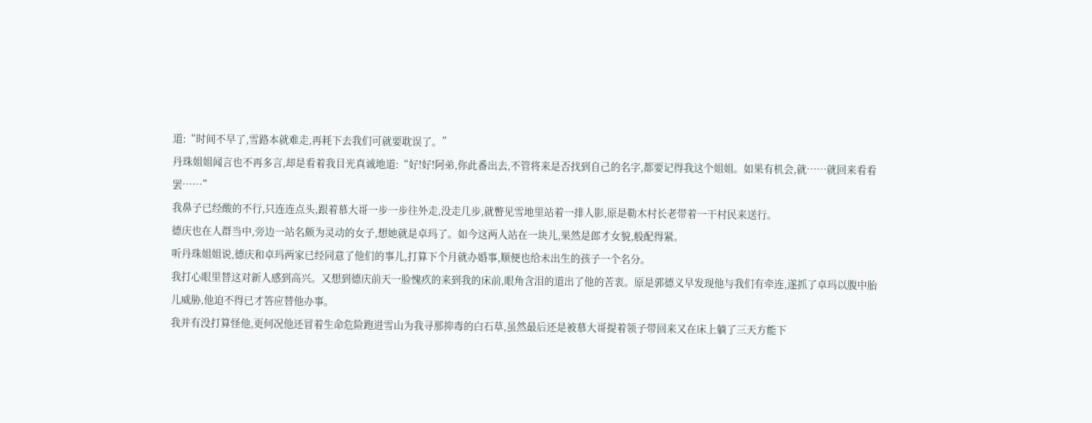道:“时间不早了,雪路本就难走,再耗下去我们可就要耽误了。”
丹珠姐姐闻言也不再多言,却是看着我目光真诚地道:“好!好!阿弟,你此番出去,不管将来是否找到自己的名字,都要记得我这个姐姐。如果有机会,就……就回来看看罢……”
我鼻子已经酸的不行,只连连点头,跟着慕大哥一步一步往外走,没走几步,就瞥见雪地里站着一排人影,原是勒木村长老带着一干村民来送行。
德庆也在人群当中,旁边一站名颇为灵动的女子,想她就是卓玛了。如今这两人站在一块儿,果然是郎才女貌,般配得紧。
听丹珠姐姐说,德庆和卓玛两家已经同意了他们的事儿,打算下个月就办婚事,顺便也给未出生的孩子一个名分。
我打心眼里替这对新人感到高兴。又想到德庆前天一脸愧疚的来到我的床前,眼角含泪的道出了他的苦衷。原是郭德义早发现他与我们有牵连,遂抓了卓玛以腹中胎儿威胁,他迫不得已才答应替他办事。
我并有没打算怪他,更何况他还冒着生命危险跑进雪山为我寻那抑毒的白石草,虽然最后还是被慕大哥提着领子带回来又在床上躺了三天方能下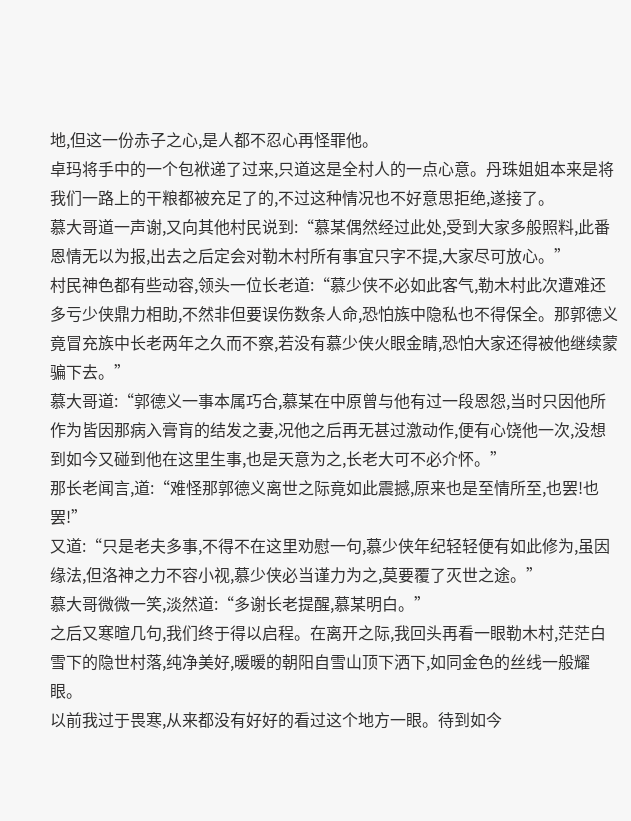地,但这一份赤子之心,是人都不忍心再怪罪他。
卓玛将手中的一个包袱递了过来,只道这是全村人的一点心意。丹珠姐姐本来是将我们一路上的干粮都被充足了的,不过这种情况也不好意思拒绝,遂接了。
慕大哥道一声谢,又向其他村民说到:“慕某偶然经过此处,受到大家多般照料,此番恩情无以为报,出去之后定会对勒木村所有事宜只字不提,大家尽可放心。”
村民神色都有些动容,领头一位长老道:“慕少侠不必如此客气,勒木村此次遭难还多亏少侠鼎力相助,不然非但要误伤数条人命,恐怕族中隐私也不得保全。那郭德义竟冒充族中长老两年之久而不察,若没有慕少侠火眼金睛,恐怕大家还得被他继续蒙骗下去。”
慕大哥道:“郭德义一事本属巧合,慕某在中原曾与他有过一段恩怨,当时只因他所作为皆因那病入膏肓的结发之妻,况他之后再无甚过激动作,便有心饶他一次,没想到如今又碰到他在这里生事,也是天意为之,长老大可不必介怀。”
那长老闻言,道:“难怪那郭德义离世之际竟如此震撼,原来也是至情所至,也罢!也罢!”
又道:“只是老夫多事,不得不在这里劝慰一句,慕少侠年纪轻轻便有如此修为,虽因缘法,但洛神之力不容小视,慕少侠必当谨力为之,莫要覆了灭世之途。”
慕大哥微微一笑,淡然道:“多谢长老提醒,慕某明白。”
之后又寒暄几句,我们终于得以启程。在离开之际,我回头再看一眼勒木村,茫茫白雪下的隐世村落,纯净美好,暖暖的朝阳自雪山顶下洒下,如同金色的丝线一般耀眼。
以前我过于畏寒,从来都没有好好的看过这个地方一眼。待到如今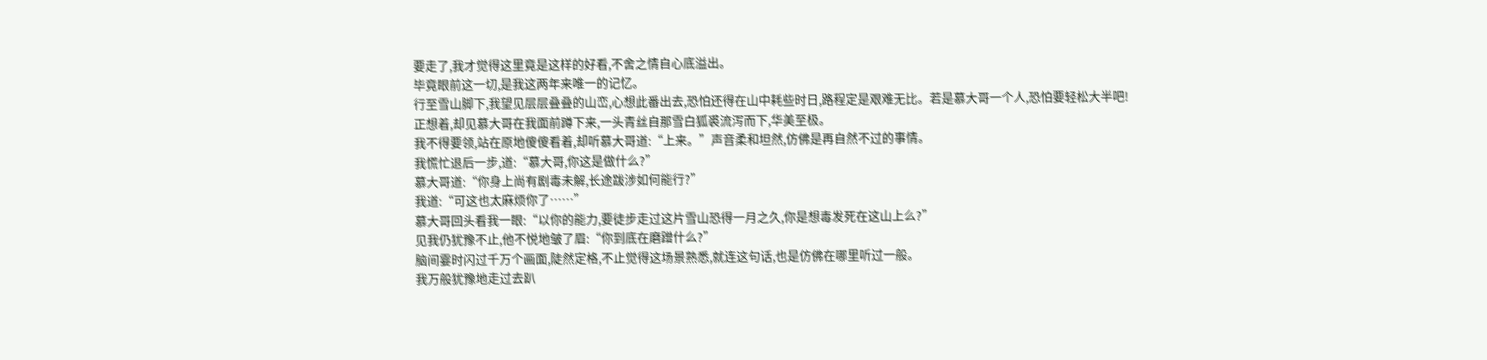要走了,我才觉得这里竟是这样的好看,不舍之情自心底溢出。
毕竟眼前这一切,是我这两年来唯一的记忆。
行至雪山脚下,我望见层层叠叠的山峦,心想此番出去,恐怕还得在山中耗些时日,路程定是艰难无比。若是慕大哥一个人,恐怕要轻松大半吧!
正想着,却见慕大哥在我面前蹲下来,一头青丝自那雪白狐裘流泻而下,华美至极。
我不得要领,站在原地傻傻看着,却听慕大哥道:“上来。”声音柔和坦然,仿佛是再自然不过的事情。
我慌忙退后一步,道:“慕大哥,你这是做什么?”
慕大哥道:“你身上尚有剧毒未解,长途跋涉如何能行?”
我道:“可这也太麻烦你了……”
慕大哥回头看我一眼:“以你的能力,要徒步走过这片雪山恐得一月之久,你是想毒发死在这山上么?”
见我仍犹豫不止,他不悦地皱了眉:“你到底在磨蹭什么?”
脑间霎时闪过千万个画面,陡然定格,不止觉得这场景熟悉,就连这句话,也是仿佛在哪里听过一般。
我万般犹豫地走过去趴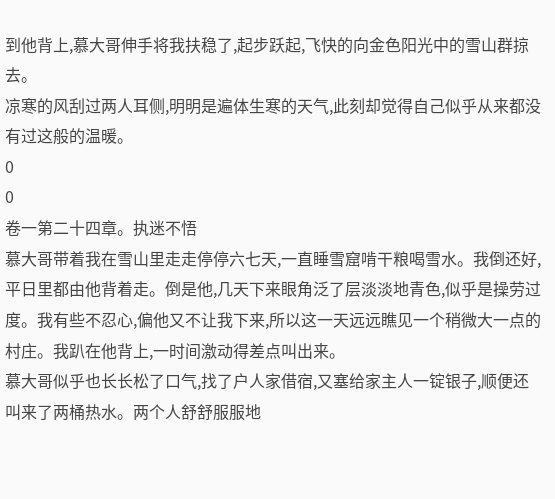到他背上,慕大哥伸手将我扶稳了,起步跃起,飞快的向金色阳光中的雪山群掠去。
凉寒的风刮过两人耳侧,明明是遍体生寒的天气,此刻却觉得自己似乎从来都没有过这般的温暖。
0
0
卷一第二十四章。执迷不悟
慕大哥带着我在雪山里走走停停六七天,一直睡雪窟啃干粮喝雪水。我倒还好,平日里都由他背着走。倒是他,几天下来眼角泛了层淡淡地青色,似乎是操劳过度。我有些不忍心,偏他又不让我下来,所以这一天远远瞧见一个稍微大一点的村庄。我趴在他背上,一时间激动得差点叫出来。
慕大哥似乎也长长松了口气,找了户人家借宿,又塞给家主人一锭银子,顺便还叫来了两桶热水。两个人舒舒服服地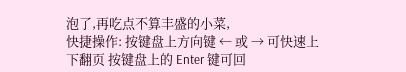泡了,再吃点不算丰盛的小菜,
快捷操作: 按键盘上方向键 ← 或 → 可快速上下翻页 按键盘上的 Enter 键可回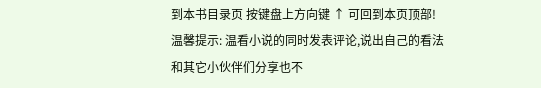到本书目录页 按键盘上方向键 ↑ 可回到本页顶部!
温馨提示: 温看小说的同时发表评论,说出自己的看法和其它小伙伴们分享也不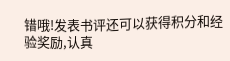错哦!发表书评还可以获得积分和经验奖励,认真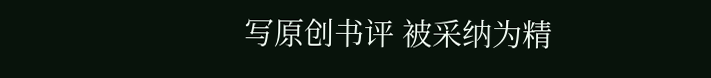写原创书评 被采纳为精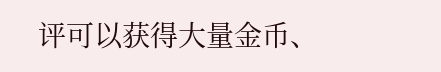评可以获得大量金币、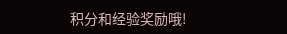积分和经验奖励哦!